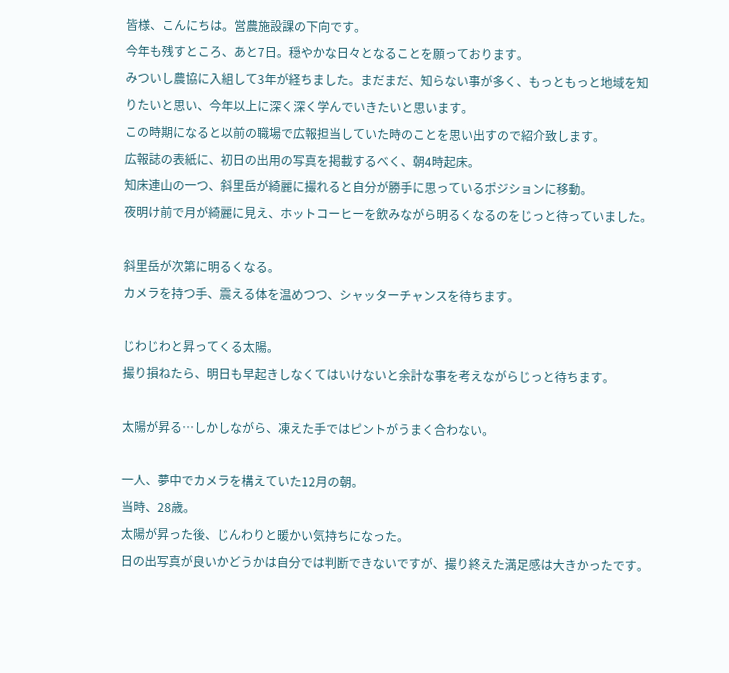皆様、こんにちは。営農施設課の下向です。
今年も残すところ、あと7日。穏やかな日々となることを願っております。
みついし農協に入組して3年が経ちました。まだまだ、知らない事が多く、もっともっと地域を知りたいと思い、今年以上に深く深く学んでいきたいと思います。
この時期になると以前の職場で広報担当していた時のことを思い出すので紹介致します。
広報誌の表紙に、初日の出用の写真を掲載するべく、朝4時起床。
知床連山の一つ、斜里岳が綺麗に撮れると自分が勝手に思っているポジションに移動。
夜明け前で月が綺麗に見え、ホットコーヒーを飲みながら明るくなるのをじっと待っていました。

斜里岳が次第に明るくなる。
カメラを持つ手、震える体を温めつつ、シャッターチャンスを待ちます。

じわじわと昇ってくる太陽。
撮り損ねたら、明日も早起きしなくてはいけないと余計な事を考えながらじっと待ちます。

太陽が昇る…しかしながら、凍えた手ではピントがうまく合わない。

一人、夢中でカメラを構えていた12月の朝。
当時、28歳。
太陽が昇った後、じんわりと暖かい気持ちになった。
日の出写真が良いかどうかは自分では判断できないですが、撮り終えた満足感は大きかったです。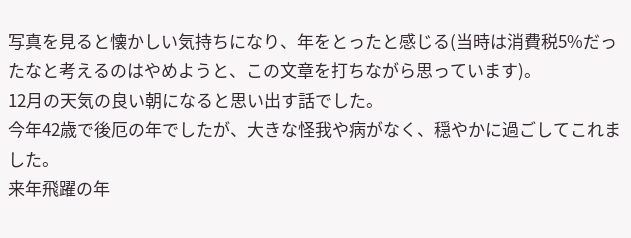写真を見ると懐かしい気持ちになり、年をとったと感じる(当時は消費税5%だったなと考えるのはやめようと、この文章を打ちながら思っています)。
12月の天気の良い朝になると思い出す話でした。
今年42歳で後厄の年でしたが、大きな怪我や病がなく、穏やかに過ごしてこれました。
来年飛躍の年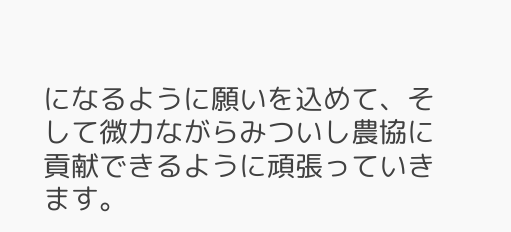になるように願いを込めて、そして微力ながらみついし農協に貢献できるように頑張っていきます。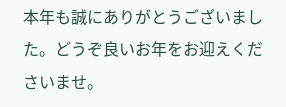本年も誠にありがとうございました。どうぞ良いお年をお迎えくださいませ。